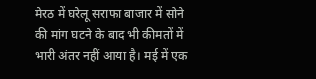मेरठ में घरेलू सराफा बाजार में सोने की मांग घटने के बाद भी कीमतों में भारी अंतर नहीं आया है। मई में एक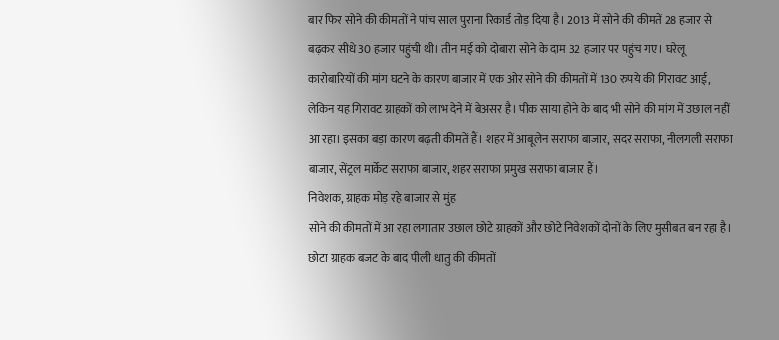बार फिर सोने की कीमतों ने पांच साल पुराना रिकार्ड तोड़ दिया है। 2013 में सोने की कीमतें 28 हजार से बढ़कर सीधे 30 हजार पहुंची थी। तीन मई को दोबारा सोने के दाम 32 हजार पर पहुंच गए। घरेलू कारोबारियों की मांग घटने के कारण बाजार में एक ओर सोने की कीमतों में 130 रुपये की गिरावट आई, लेकिन यह गिरावट ग्राहकों को लाभ देने में बेअसर है। पीक साया होने के बाद भी सोने की मांग में उछाल नहीं आ रहा। इसका बड़ा कारण बढ़ती कीमतें हैं। शहर में आबूलेन सराफा बाजार, सदर सराफा, नीलगली सराफा बाजार, सेंट्रल मार्केट सराफा बाजार, शहर सराफा प्रमुख सराफा बाजार हैं।
निवेशक, ग्राहक मोड़ रहे बाजार से मुंह
सोने की कीमतों में आ रहा लगातार उछाल छोटे ग्राहकों और छोटे निवेशकों दोनों के लिए मुसीबत बन रहा है। छोटा ग्राहक बजट के बाद पीली धातु की कीमतों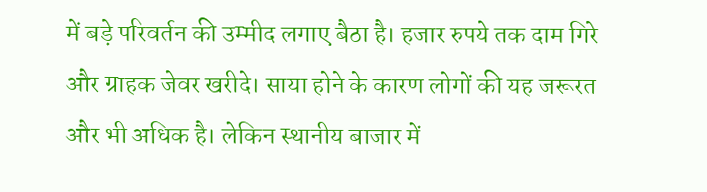में बड़े परिवर्तन की उम्मीद लगाए बैठा है। हजार रुपये तक दाम गिरे और ग्राहक जेवर खरीदे। साया होने के कारण लोगों की यह जरूरत और भी अधिक है। लेकिन स्थानीय बाजार में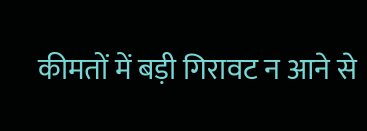कीमतों में बड़ी गिरावट न आने से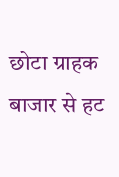छोटा ग्राहक बाजार से हट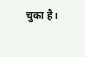चुका है।